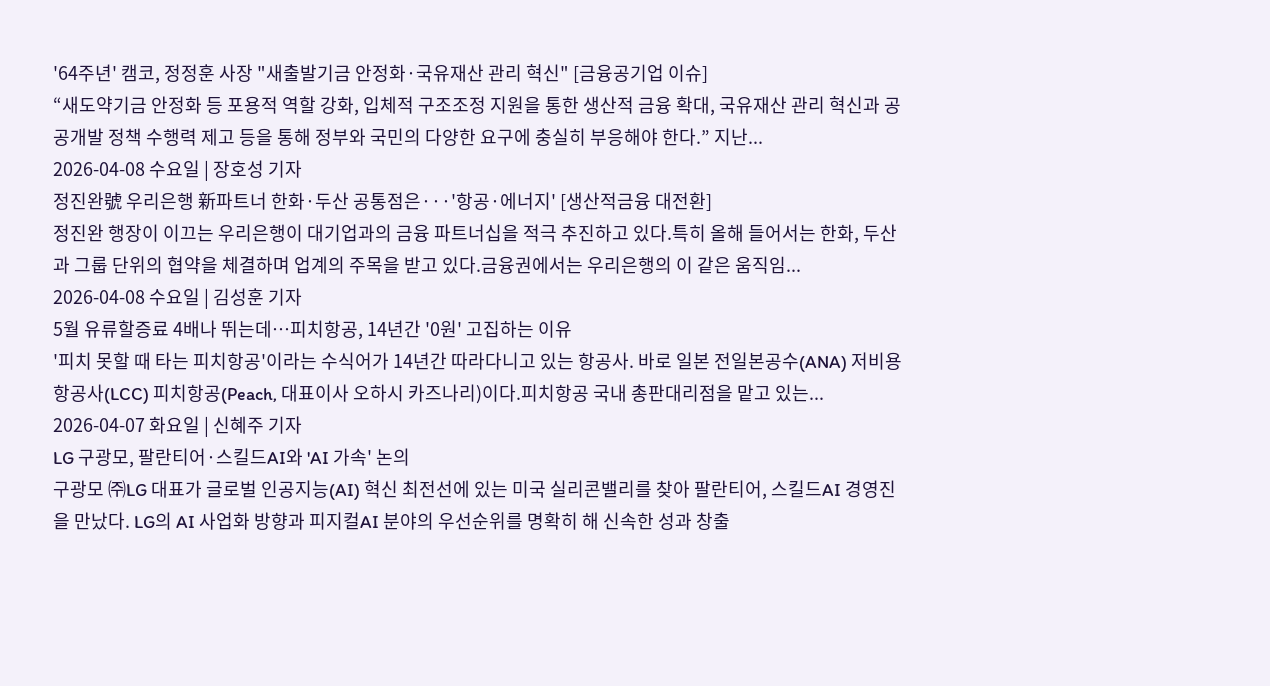'64주년' 캠코, 정정훈 사장 "새출발기금 안정화·국유재산 관리 혁신" [금융공기업 이슈]
“새도약기금 안정화 등 포용적 역할 강화, 입체적 구조조정 지원을 통한 생산적 금융 확대, 국유재산 관리 혁신과 공공개발 정책 수행력 제고 등을 통해 정부와 국민의 다양한 요구에 충실히 부응해야 한다.” 지난...
2026-04-08 수요일 | 장호성 기자
정진완號 우리은행 新파트너 한화·두산 공통점은···'항공·에너지' [생산적금융 대전환]
정진완 행장이 이끄는 우리은행이 대기업과의 금융 파트너십을 적극 추진하고 있다.특히 올해 들어서는 한화, 두산과 그룹 단위의 협약을 체결하며 업계의 주목을 받고 있다.금융권에서는 우리은행의 이 같은 움직임...
2026-04-08 수요일 | 김성훈 기자
5월 유류할증료 4배나 뛰는데…피치항공, 14년간 '0원' 고집하는 이유
'피치 못할 때 타는 피치항공'이라는 수식어가 14년간 따라다니고 있는 항공사. 바로 일본 전일본공수(ANA) 저비용항공사(LCC) 피치항공(Peach, 대표이사 오하시 카즈나리)이다.피치항공 국내 총판대리점을 맡고 있는...
2026-04-07 화요일 | 신혜주 기자
LG 구광모, 팔란티어·스킬드AI와 'AI 가속' 논의
구광모 ㈜LG 대표가 글로벌 인공지능(AI) 혁신 최전선에 있는 미국 실리콘밸리를 찾아 팔란티어, 스킬드AI 경영진을 만났다. LG의 AI 사업화 방향과 피지컬AI 분야의 우선순위를 명확히 해 신속한 성과 창출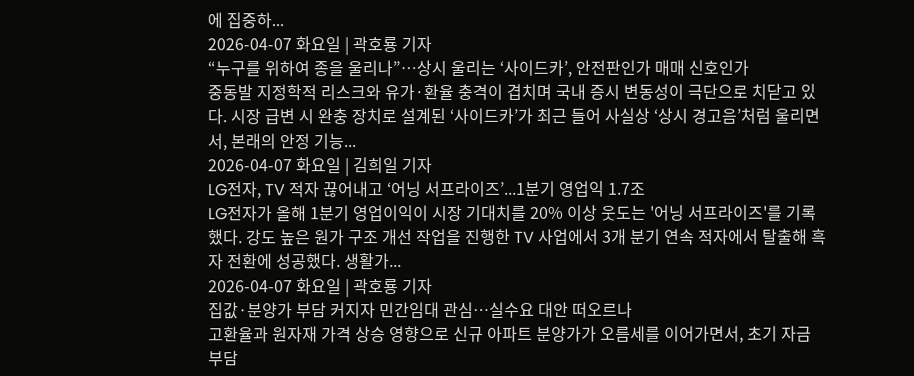에 집중하...
2026-04-07 화요일 | 곽호룡 기자
“누구를 위하여 종을 울리나”…상시 울리는 ‘사이드카’, 안전판인가 매매 신호인가
중동발 지정학적 리스크와 유가·환율 충격이 겹치며 국내 증시 변동성이 극단으로 치닫고 있다. 시장 급변 시 완충 장치로 설계된 ‘사이드카’가 최근 들어 사실상 ‘상시 경고음’처럼 울리면서, 본래의 안정 기능...
2026-04-07 화요일 | 김희일 기자
LG전자, TV 적자 끊어내고 ‘어닝 서프라이즈’...1분기 영업익 1.7조
LG전자가 올해 1분기 영업이익이 시장 기대치를 20% 이상 웃도는 '어닝 서프라이즈'를 기록했다. 강도 높은 원가 구조 개선 작업을 진행한 TV 사업에서 3개 분기 연속 적자에서 탈출해 흑자 전환에 성공했다. 생활가...
2026-04-07 화요일 | 곽호룡 기자
집값·분양가 부담 커지자 민간임대 관심…실수요 대안 떠오르나
고환율과 원자재 가격 상승 영향으로 신규 아파트 분양가가 오름세를 이어가면서, 초기 자금 부담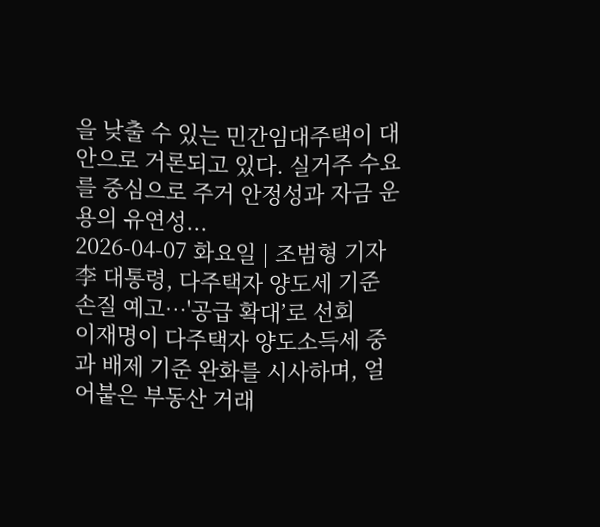을 낮출 수 있는 민간임대주택이 대안으로 거론되고 있다. 실거주 수요를 중심으로 주거 안정성과 자금 운용의 유연성...
2026-04-07 화요일 | 조범형 기자
李 대통령, 다주택자 양도세 기준 손질 예고…'공급 확대’로 선회
이재명이 다주택자 양도소득세 중과 배제 기준 완화를 시사하며, 얼어붙은 부동산 거래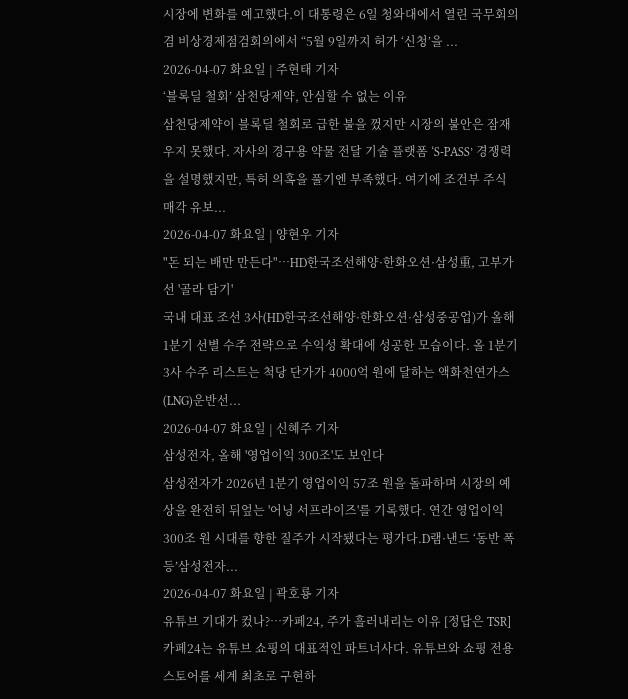시장에 변화를 예고했다.이 대통령은 6일 청와대에서 열린 국무회의 겸 비상경제점검회의에서 “5월 9일까지 허가 ‘신청’을 ...
2026-04-07 화요일 | 주현태 기자
‘블록딜 철회’ 삼천당제약, 안심할 수 없는 이유
삼천당제약이 블록딜 철회로 급한 불을 껐지만 시장의 불안은 잠재우지 못했다. 자사의 경구용 약물 전달 기술 플랫폼 ‘S-PASS’ 경쟁력을 설명했지만, 특허 의혹을 풀기엔 부족했다. 여기에 조건부 주식 매각 유보...
2026-04-07 화요일 | 양현우 기자
"돈 되는 배만 만든다"…HD한국조선해양·한화오션·삼성重, 고부가선 '골라 담기'
국내 대표 조선 3사(HD한국조선해양·한화오션·삼성중공업)가 올해 1분기 선별 수주 전략으로 수익성 확대에 성공한 모습이다. 올 1분기 3사 수주 리스트는 척당 단가가 4000억 원에 달하는 액화천연가스(LNG)운반선...
2026-04-07 화요일 | 신혜주 기자
삼성전자, 올해 '영업이익 300조'도 보인다
삼성전자가 2026년 1분기 영업이익 57조 원을 돌파하며 시장의 예상을 완전히 뒤엎는 '어닝 서프라이즈'를 기록했다. 연간 영업이익 300조 원 시대를 향한 질주가 시작됐다는 평가다.D램·낸드 ‘동반 폭등’삼성전자...
2026-04-07 화요일 | 곽호룡 기자
유튜브 기대가 컸나?…카페24, 주가 흘러내리는 이유 [정답은 TSR]
카페24는 유튜브 쇼핑의 대표적인 파트너사다. 유튜브와 쇼핑 전용 스토어를 세계 최초로 구현하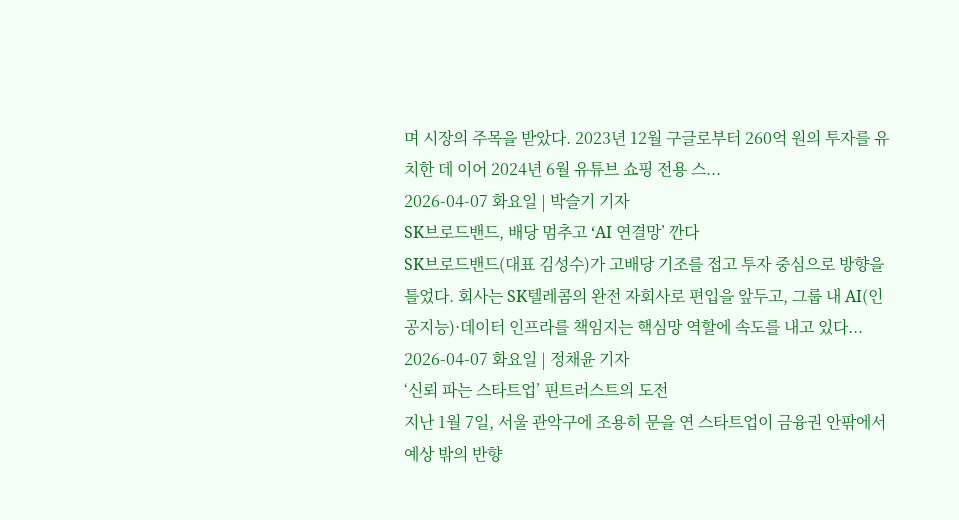며 시장의 주목을 받았다. 2023년 12월 구글로부터 260억 원의 투자를 유치한 데 이어 2024년 6월 유튜브 쇼핑 전용 스...
2026-04-07 화요일 | 박슬기 기자
SK브로드밴드, 배당 멈추고 ‘AI 연결망’ 깐다
SK브로드밴드(대표 김성수)가 고배당 기조를 접고 투자 중심으로 방향을 틀었다. 회사는 SK텔레콤의 완전 자회사로 편입을 앞두고, 그룹 내 AI(인공지능)·데이터 인프라를 책임지는 핵심망 역할에 속도를 내고 있다...
2026-04-07 화요일 | 정채윤 기자
‘신뢰 파는 스타트업’ 핀트러스트의 도전
지난 1월 7일, 서울 관악구에 조용히 문을 연 스타트업이 금융권 안팎에서 예상 밖의 반향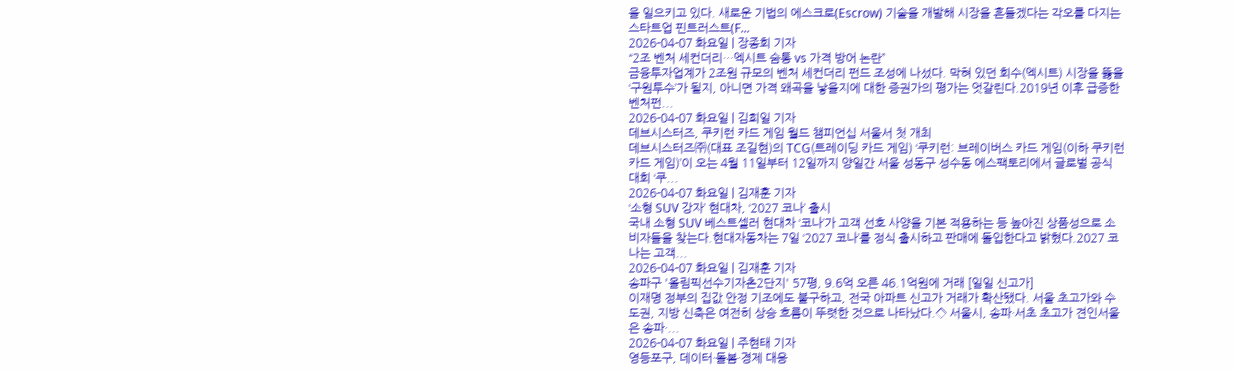을 일으키고 있다. 새로운 기법의 에스크로(Escrow) 기술을 개발해 시장을 흔들겠다는 각오를 다지는 스타트업 핀트러스트(F...
2026-04-07 화요일 | 장종회 기자
“2조 벤처 세컨더리…엑시트 숨통 vs 가격 방어 논란”
금융투자업계가 2조원 규모의 벤처 세컨더리 펀드 조성에 나섰다. 막혀 있던 회수(엑시트) 시장을 뚫을 ‘구원투수’가 될지, 아니면 가격 왜곡을 낳을지에 대한 증권가의 평가는 엇갈린다.2019년 이후 급증한 벤처펀...
2026-04-07 화요일 | 김희일 기자
데브시스터즈, 쿠키런 카드 게임 월드 챔피언십 서울서 첫 개최
데브시스터즈㈜(대표 조길현)의 TCG(트레이딩 카드 게임) ‘쿠키런: 브레이버스 카드 게임(이하 쿠키런 카드 게임)’이 오는 4월 11일부터 12일까지 양일간 서울 성동구 성수동 에스팩토리에서 글로벌 공식 대회 ‘쿠...
2026-04-07 화요일 | 김재훈 기자
‘소형 SUV 강자’ 현대차, ‘2027 코나’ 출시
국내 소형 SUV 베스트셀러 현대차 ‘코나’가 고객 선호 사양을 기본 적용하는 등 높아진 상품성으로 소비자들을 찾는다.현대자동차는 7일 ‘2027 코나’를 정식 출시하고 판매에 돌입한다고 밝혔다.2027 코나는 고객...
2026-04-07 화요일 | 김재훈 기자
송파구 '올림픽선수기자촌2단지' 57평, 9.6억 오른 46.1억원에 거래 [일일 신고가]
이재명 정부의 집값 안정 기조에도 불구하고, 전국 아파트 신고가 거래가 확산됐다. 서울 초고가와 수도권, 지방 신축은 여전히 상승 흐름이 뚜렷한 것으로 나타났다.◇ 서울시, 송파·서초 초고가 견인서울은 송파·...
2026-04-07 화요일 | 주현태 기자
영등포구, 데이터·돌봄·경제 대응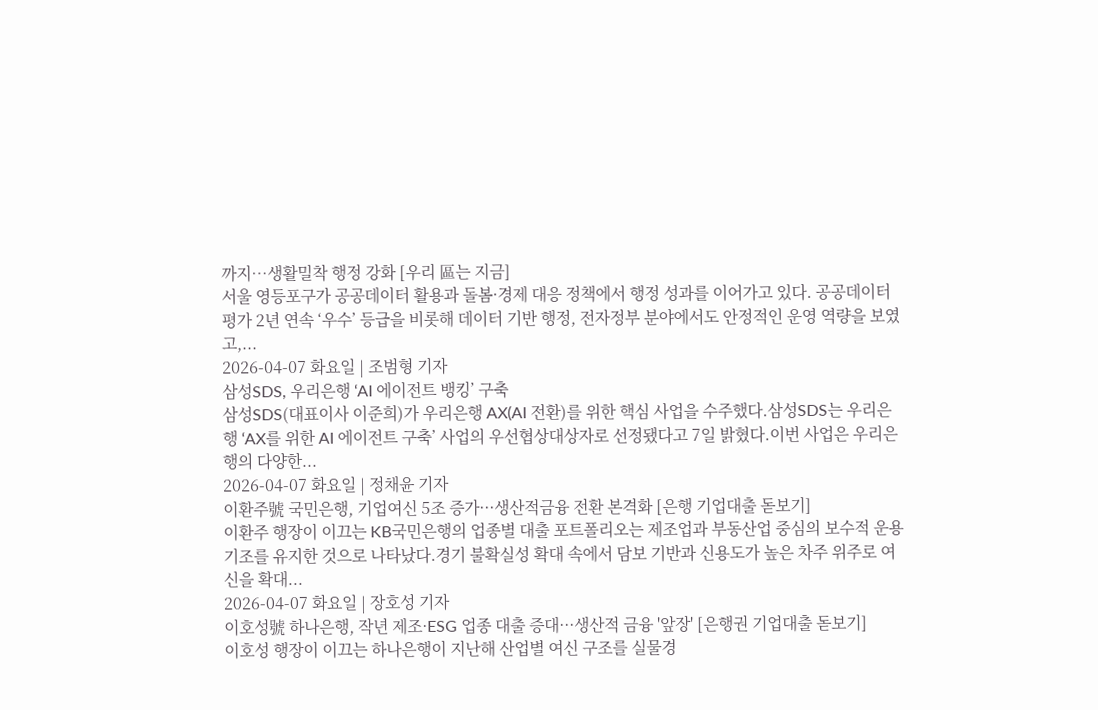까지…생활밀착 행정 강화 [우리 區는 지금]
서울 영등포구가 공공데이터 활용과 돌봄·경제 대응 정책에서 행정 성과를 이어가고 있다. 공공데이터 평가 2년 연속 ‘우수’ 등급을 비롯해 데이터 기반 행정, 전자정부 분야에서도 안정적인 운영 역량을 보였고,...
2026-04-07 화요일 | 조범형 기자
삼성SDS, 우리은행 ‘AI 에이전트 뱅킹’ 구축
삼성SDS(대표이사 이준희)가 우리은행 AX(AI 전환)를 위한 핵심 사업을 수주했다.삼성SDS는 우리은행 ‘AX를 위한 AI 에이전트 구축’ 사업의 우선협상대상자로 선정됐다고 7일 밝혔다.이번 사업은 우리은행의 다양한...
2026-04-07 화요일 | 정채윤 기자
이환주號 국민은행, 기업여신 5조 증가···생산적금융 전환 본격화 [은행 기업대출 돋보기]
이환주 행장이 이끄는 KB국민은행의 업종별 대출 포트폴리오는 제조업과 부동산업 중심의 보수적 운용 기조를 유지한 것으로 나타났다.경기 불확실성 확대 속에서 담보 기반과 신용도가 높은 차주 위주로 여신을 확대...
2026-04-07 화요일 | 장호성 기자
이호성號 하나은행, 작년 제조·ESG 업종 대출 증대···생산적 금융 '앞장' [은행권 기업대출 돋보기]
이호성 행장이 이끄는 하나은행이 지난해 산업별 여신 구조를 실물경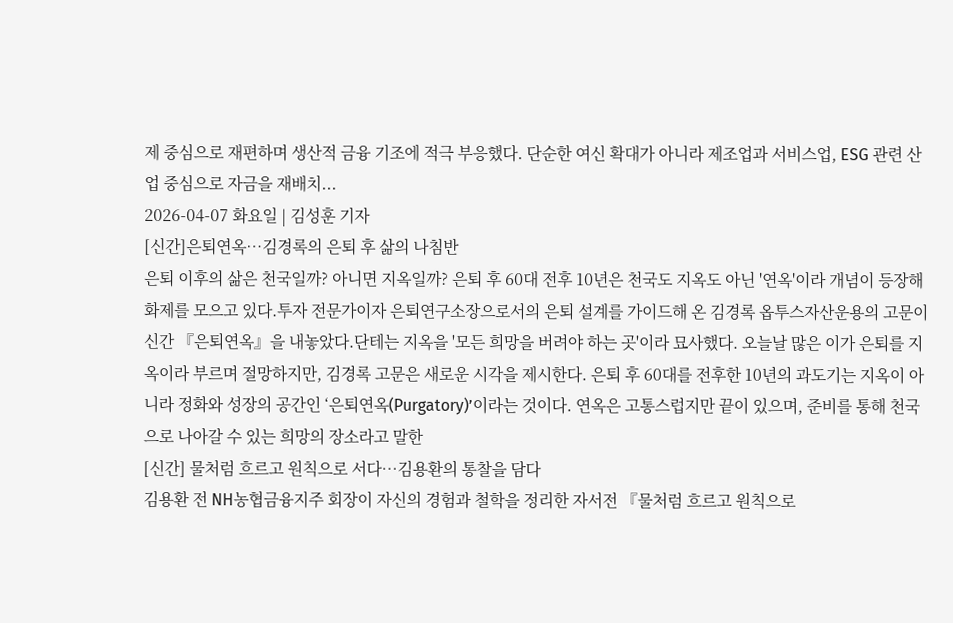제 중심으로 재편하며 생산적 금융 기조에 적극 부응했다. 단순한 여신 확대가 아니라 제조업과 서비스업, ESG 관련 산업 중심으로 자금을 재배치...
2026-04-07 화요일 | 김성훈 기자
[신간]은퇴연옥…김경록의 은퇴 후 삶의 나침반
은퇴 이후의 삶은 천국일까? 아니면 지옥일까? 은퇴 후 60대 전후 10년은 천국도 지옥도 아닌 '연옥'이라 개념이 등장해 화제를 모으고 있다.투자 전문가이자 은퇴연구소장으로서의 은퇴 설계를 가이드해 온 김경록 옵투스자산운용의 고문이 신간 『은퇴연옥』을 내놓았다.단테는 지옥을 '모든 희망을 버려야 하는 곳'이라 묘사했다. 오늘날 많은 이가 은퇴를 지옥이라 부르며 절망하지만, 김경록 고문은 새로운 시각을 제시한다. 은퇴 후 60대를 전후한 10년의 과도기는 지옥이 아니라 정화와 성장의 공간인 ‘은퇴연옥(Purgatory)’이라는 것이다. 연옥은 고통스럽지만 끝이 있으며, 준비를 통해 천국으로 나아갈 수 있는 희망의 장소라고 말한
[신간] 물처럼 흐르고 원칙으로 서다…김용환의 통찰을 담다
김용환 전 NH농협금융지주 회장이 자신의 경험과 철학을 정리한 자서전 『물처럼 흐르고 원칙으로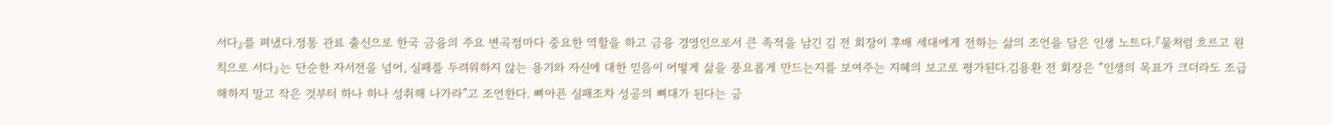서다』를 펴냈다.정통 관료 출신으로 한국 금융의 주요 변곡점마다 중요한 역할을 하고 금융 경영인으로서 큰 족적을 남긴 김 전 회장이 후배 세대에게 전하는 삶의 조언을 담은 인생 노트다.『물처럼 흐르고 원칙으로 서다』는 단순한 자서전을 넘어, 실패를 두려워하지 않는 용기와 자신에 대한 믿음이 어떻게 삶을 풍요롭게 만드는지를 보여주는 지혜의 보고로 평가된다.김용환 전 회장은 “인생의 목표가 크더라도 조급해하지 말고 작은 것부터 하나 하나 성취해 나가라”고 조언한다. 뼈아픈 실패조차 성공의 뼈대가 된다는 긍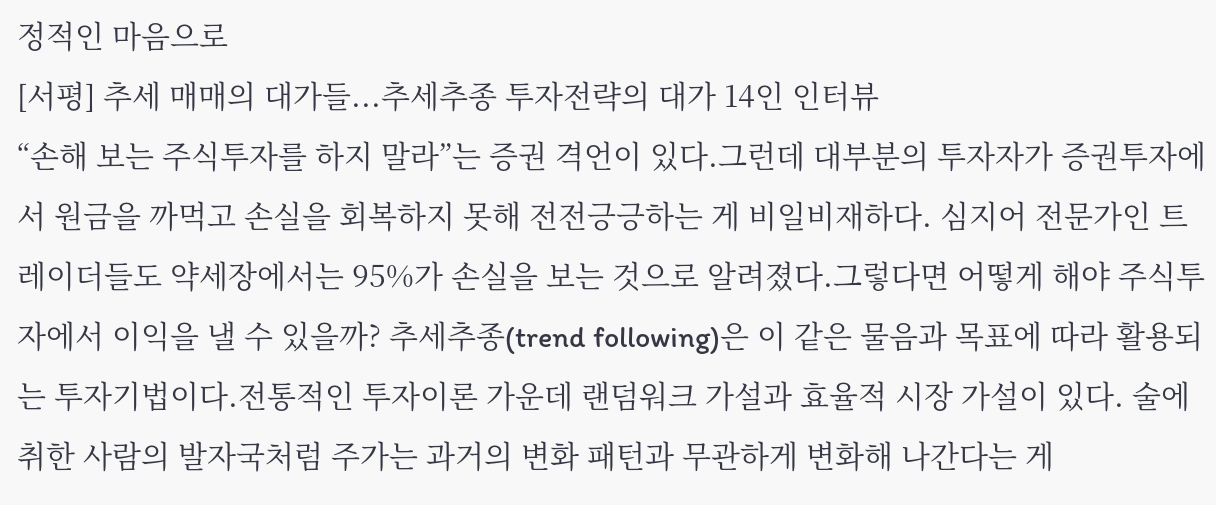정적인 마음으로
[서평] 추세 매매의 대가들...추세추종 투자전략의 대가 14인 인터뷰
“손해 보는 주식투자를 하지 말라”는 증권 격언이 있다.그런데 대부분의 투자자가 증권투자에서 원금을 까먹고 손실을 회복하지 못해 전전긍긍하는 게 비일비재하다. 심지어 전문가인 트레이더들도 약세장에서는 95%가 손실을 보는 것으로 알려졌다.그렇다면 어떻게 해야 주식투자에서 이익을 낼 수 있을까? 추세추종(trend following)은 이 같은 물음과 목표에 따라 활용되는 투자기법이다.전통적인 투자이론 가운데 랜덤워크 가설과 효율적 시장 가설이 있다. 술에 취한 사람의 발자국처럼 주가는 과거의 변화 패턴과 무관하게 변화해 나간다는 게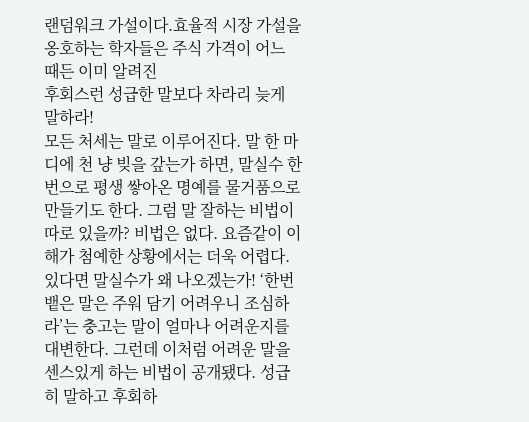랜덤워크 가설이다.효율적 시장 가설을 옹호하는 학자들은 주식 가격이 어느 때든 이미 알려진
후회스런 성급한 말보다 차라리 늦게 말하라!
모든 처세는 말로 이루어진다. 말 한 마디에 천 냥 빚을 갚는가 하면, 말실수 한 번으로 평생 쌓아온 명예를 물거품으로 만들기도 한다. 그럼 말 잘하는 비법이 따로 있을까? 비법은 없다. 요즘같이 이해가 첨예한 상황에서는 더욱 어렵다. 있다면 말실수가 왜 나오겠는가! ‘한번 뱉은 말은 주워 담기 어려우니 조심하라’는 충고는 말이 얼마나 어려운지를 대변한다. 그런데 이처럼 어려운 말을 센스있게 하는 비법이 공개됐다. 성급히 말하고 후회하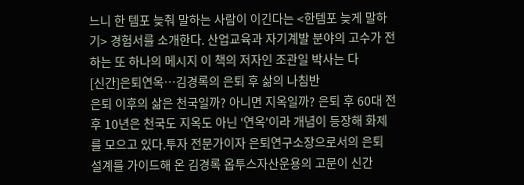느니 한 템포 늦춰 말하는 사람이 이긴다는 <한템포 늦게 말하기> 경험서를 소개한다. 산업교육과 자기계발 분야의 고수가 전하는 또 하나의 메시지 이 책의 저자인 조관일 박사는 다
[신간]은퇴연옥…김경록의 은퇴 후 삶의 나침반
은퇴 이후의 삶은 천국일까? 아니면 지옥일까? 은퇴 후 60대 전후 10년은 천국도 지옥도 아닌 '연옥'이라 개념이 등장해 화제를 모으고 있다.투자 전문가이자 은퇴연구소장으로서의 은퇴 설계를 가이드해 온 김경록 옵투스자산운용의 고문이 신간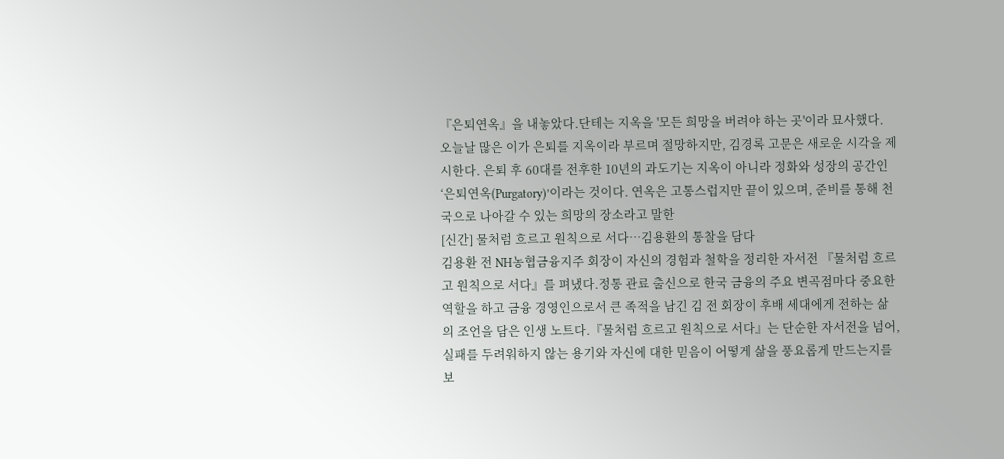『은퇴연옥』을 내놓았다.단테는 지옥을 '모든 희망을 버려야 하는 곳'이라 묘사했다. 오늘날 많은 이가 은퇴를 지옥이라 부르며 절망하지만, 김경록 고문은 새로운 시각을 제시한다. 은퇴 후 60대를 전후한 10년의 과도기는 지옥이 아니라 정화와 성장의 공간인 ‘은퇴연옥(Purgatory)’이라는 것이다. 연옥은 고통스럽지만 끝이 있으며, 준비를 통해 천국으로 나아갈 수 있는 희망의 장소라고 말한
[신간] 물처럼 흐르고 원칙으로 서다…김용환의 통찰을 담다
김용환 전 NH농협금융지주 회장이 자신의 경험과 철학을 정리한 자서전 『물처럼 흐르고 원칙으로 서다』를 펴냈다.정통 관료 출신으로 한국 금융의 주요 변곡점마다 중요한 역할을 하고 금융 경영인으로서 큰 족적을 남긴 김 전 회장이 후배 세대에게 전하는 삶의 조언을 담은 인생 노트다.『물처럼 흐르고 원칙으로 서다』는 단순한 자서전을 넘어, 실패를 두려워하지 않는 용기와 자신에 대한 믿음이 어떻게 삶을 풍요롭게 만드는지를 보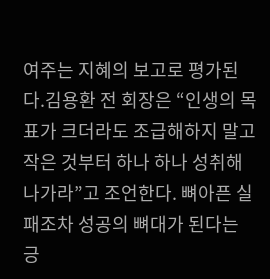여주는 지혜의 보고로 평가된다.김용환 전 회장은 “인생의 목표가 크더라도 조급해하지 말고 작은 것부터 하나 하나 성취해 나가라”고 조언한다. 뼈아픈 실패조차 성공의 뼈대가 된다는 긍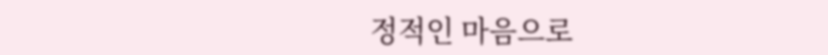정적인 마음으로